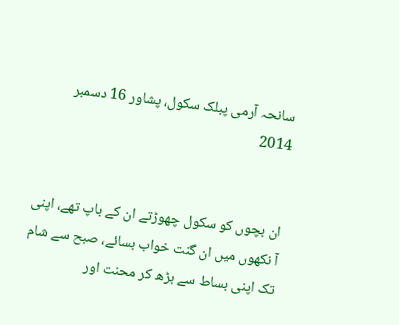سانحہ آرمی پبلک سکول، پشاور 16 دسمبر 2014


ان بچوں کو سکول چھوڑتے ان کے باپ تھے، اپنی آ نکھوں میں ان گنت خواب بسائے، صبح سے شام تک اپنی بساط سے بڑھ کر محنت اور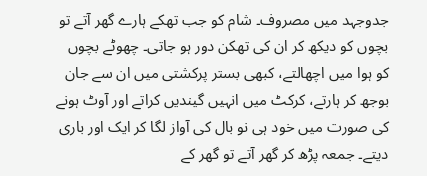جدوجہد میں مصروف۔ شام کو جب تھکے ہارے گھر آتے تو بچوں کو دیکھ کر ان کی تھکن دور ہو جاتی۔ چھوٹے بچوں کو ہوا میں اچھالتے، کبھی بستر پرکشتی میں ان سے جان بوجھ کر ہارتے، کرکٹ میں انہیں گیندیں کراتے اور آوٹ ہونے کی صورت میں خود ہی نو بال کی آواز لگا کر ایک اور باری دیتے۔ جمعہ پڑھ کر گھر آتے تو گھر کے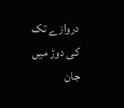دروازے تک کی دوڑ میں جان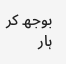بوجھ کر ہار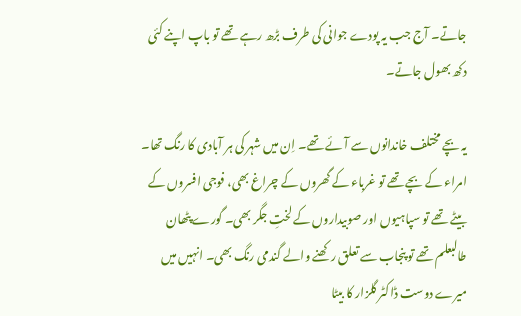جاتے۔ آج جب یہ پودے جوانی کی طرف بڑھ رہے تھے تو باپ اپنے کئی دکھ بھول جاتے۔

یہ بچے مختلف خاندانوں سے آئے تھے۔ اِن میں شہر کی ہر آبادی کا رنگ تھا۔ امراء کے بچے تھے تو غرباء کے گھروں کے چراغ بھی، فوجی افسروں کے بیٹے تھے تو سپاہیوں اور صوبیداروں کے لختِ جگر بھی۔ گورے پٹھان طالبعلم تھے تو پنجاب سے تعلق رکھنے والے گندمی رنگ بھی۔ انہیں میں میرے دوست ڈاکٹر گلزار کا بیٹا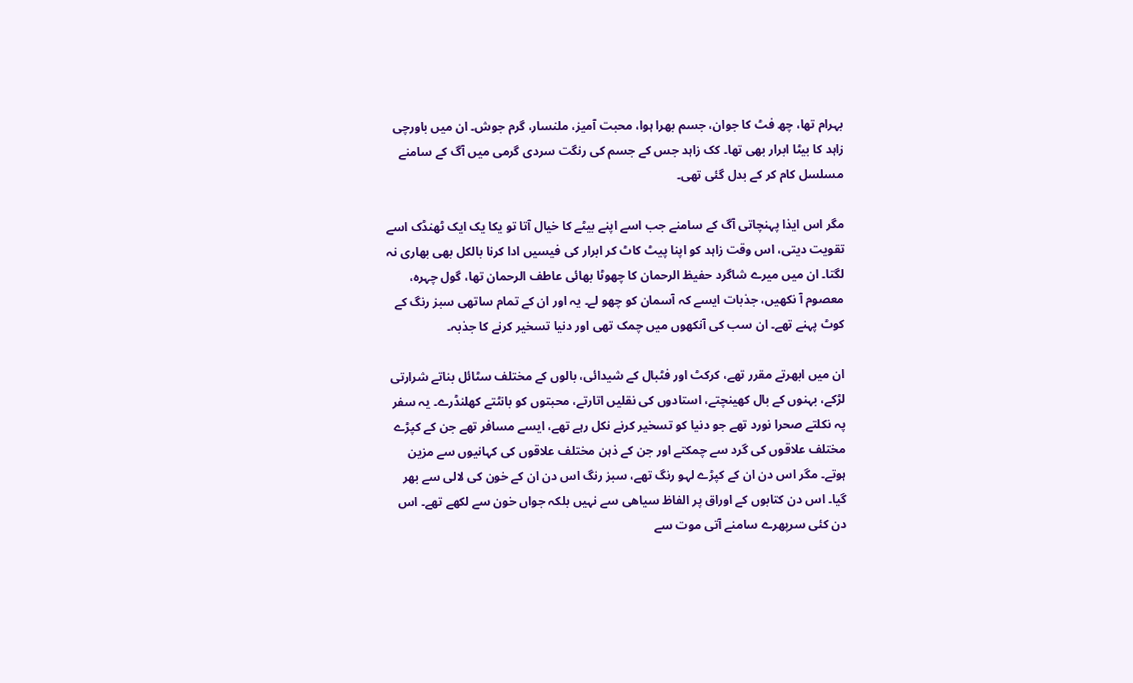بہرام تھا، چھ فٹ کا جوان، جسم بھرا ہوا، محبت آمیز، ملنسار، گرم جوش۔ ان میں باورچی زاہد کا بیٹا ابرار بھی تھا۔ کک زاہد جس کے جسم کی رنگت سردی گرمی میں آگ کے سامنے مسلسل کام کر کے بدل گئی تھی۔

مگر اس ایذا پہنچاتی آگ کے سامنے جب اسے اپنے بیٹے کا خیال آتا تو یکا یک ایک ٹھنڈک اسے تقویت دیتی، اس وقت زاہد کو اپنا پیٹ کاٹ کر ابرار کی فیسیں ادا کرنا بالکل بھی بھاری نہ لگتا۔ ان میں میرے شاگرد حفیظ الرحمان کا چھوٹا بھائی عاطف الرحمان تھا، گول چہرہ، معصوم آ نکھیں، جذبات ایسے کہ آسمان کو چھو لے۔ یہ اور ان کے تمام ساتھی سبز رنگ کے کوٹ پہنے تھے۔ ان سب کی آنکھوں میں چمک تھی اور دنیا تسخیر کرنے کا جذبہ۔

ان میں ابھرتے مقرر تھے، کرکٹ اور فٹبال کے شیدائی، بالوں کے مختلف سٹائل بناتے شرارتی لڑکے، بہنوں کے بال کھینچتے، استادوں کی نقلیں اتارتے، محبتوں کو بانٹتے کھلنڈرے۔ یہ سفر پہ نکلتے صحرا نورد تھے جو دنیا کو تسخیر کرنے نکل رہے تھے، ایسے مسافر تھے جن کے کپڑے مختلف علاقوں کی گرد سے چمکتے اور جن کے ذہن مختلف علاقوں کی کہانیوں سے مزین ہوتے۔ مگر اس دن ان کے کپڑے لہو رنگ تھے، سبز رنگ اس دن ان کے خون کی لالی سے بھر گیا۔ اس دن کتابوں کے اوراق پر الفاظ سیاھی سے نہیں بلکہ جواں خون سے لکھے تھے۔ اس دن کئی سرپھرے سامنے آتی موت سے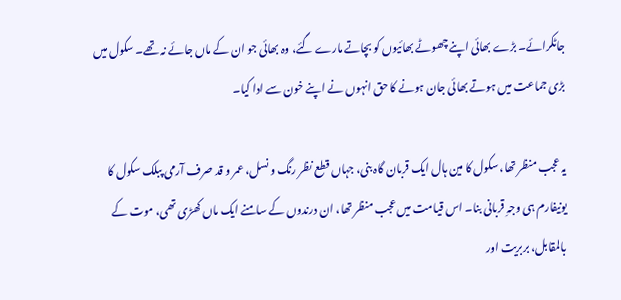جاٹکرائے۔ بڑے بھائی اپنے چھوٹے بھائیوں کو بچاتے مارے گئے، وہ بھائی جو ان کے ماں جائے نہ تھے۔ سکول میں بڑی جماعت میں ہوتے بھائی جان ہونے کا حق انہوں نے اپنے خون سے ادا کیا۔

یہ عجب منظر تھا، سکول کا مین ہال ایک قربان گاہ بنی، جہاں قطع نظر رنگ و نسل، عمر و قد صرف آرمی پبلک سکول کا یونیفارم ہی وجہِ قربانی بنا۔ اس قیامت میں عجب منظر تھا، ان درندوں کے سامنے ایک ماں کھڑی تھی، موت کے بالمقابل، بربریت اور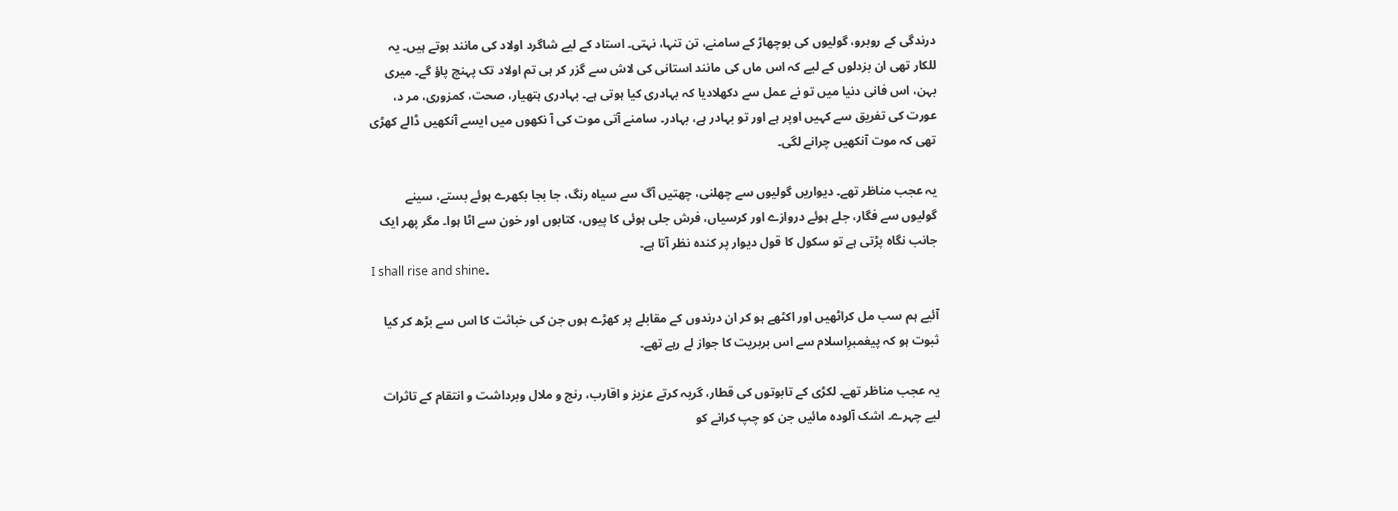درندگی کے روبرو، گولیوں کی بوچھاڑ کے سامنے، تن تنہا، نہتی۔ استاد کے لیے شاگرد اولاد کی مانند ہوتے ہیں۔ یہ للکار تھی ان بزدلوں کے لیے کہ اس ماں کی مانند استانی کی لاش سے گزر کر ہی تم اولاد تک پہنچ پاؤ گے۔ میری بہن، اس فانی دنیا میں تو نے عمل سے دکھلادیا کہ بہادری کیا ہوتی ہے۔ بہادری ہتھیار، صحت، کمزوری، مر د، عورت کی تفریق سے کہیں اوپر ہے اور تو بہادر ہے، بہادر۔ سامنے آتی موت کی آ نکھوں میں ایسے آنکھیں ڈالے کھڑی تھی کہ موت آنکھیں چرانے لگی۔

یہ عجب مناظر تھے۔ دیواریں گولیوں سے چھلنی، چھتیں آگ سے سیاہ رنگ، جا بجا بکھرے ہوئے بستے، سینے گولیوں سے فگار، جلے ہوئے دروازے اور کرسیاں، فرش جلی ہوئی کا پیوں، کتابوں اور خون سے اٹا ہوا۔ مگر پھر ایک جانب نگاہ پڑتی ہے تو سکول کا قول دیوار پر کندہ نظر آتا ہے۔
I shall rise and shine۔

آئیے ہم سب مل کراٹھیں اور اکٹھے ہو کر ان درندوں کے مقابلے پر کھڑے ہوں جن کی خباثت کا اس سے بڑھ کر کیا ثبوت ہو کہ پیغمبرِاسلام سے اس بربریت کا جواز لے رہے تھے۔

یہ عجب مناظر تھے۔ لکڑی کے تابوتوں کی قطار، گریہ کرتے عزیز و اقارب، رنج و ملال وبرداشت و انتقام کے تاثرات لیے چہرے۔ اشک آلودہ مائیں جن کو چپ کرانے کو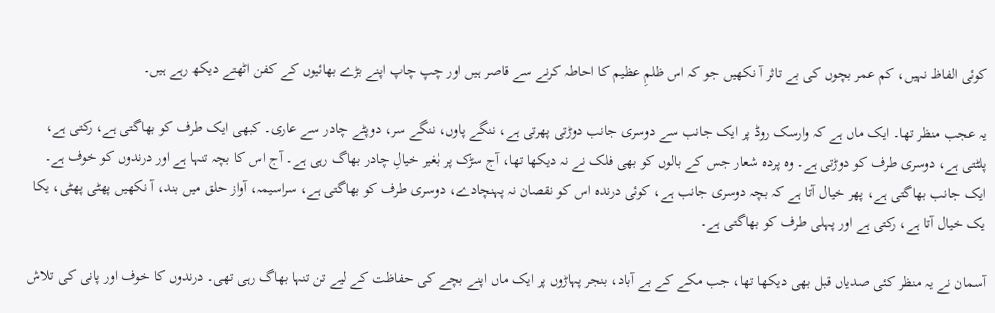کوئی الفاظ نہیں، کم عمر بچوں کی بے تاثر آ نکھیں جو کہ اس ظلمِ عظیم کا احاطہ کرنے سے قاصر ہیں اور چپ چاپ اپنے بڑے بھائیوں کے کفن اٹھتے دیکھ رہے ہیں۔

یہ عجب منظر تھا۔ ایک ماں ہے کہ وارسک روڈ پر ایک جانب سے دوسری جانب دوڑتی پھرتی ہے، ننگے پاوں، ننگے سر، دوپٹے چادر سے عاری۔ کبھی ایک طرف کو بھاگتی ہے، رکتی ہے، پلٹتی ہے، دوسری طرف کو دوڑتی ہے۔ وہ پردہ شعار جس کے بالوں کو بھی فلک نے نہ دیکھا تھا، آج سڑک پر بٰغیر خیالِ چادر بھاگ رہی ہے۔ آج اس کا بچہ تنہا ہے اور درندوں کو خوف ہے۔ ایک جانب بھاگتی ہے، پھر خیال آتا ہے کہ بچہ دوسری جانب ہے، کوئی درندہ اس کو نقصان نہ پہنچادے، دوسری طرف کو بھاگتی ہے، سراسیمہ، آواز حلق میں بند، آ نکھیں پھٹی پھٹی، یکا یک خیال آتا ہے، رکتی ہے اور پہلی طرف کو بھاگتی ہے۔

آسمان نے یہ منظر کئی صدیاں قبل بھی دیکھا تھا، جب مکے کے بے آباد، بنجر پہاڑوں پر ایک ماں اپنے بچے کی حفاظت کے لیے تن تنہا بھاگ رہی تھی۔ درندوں کا خوف اور پانی کی تلاش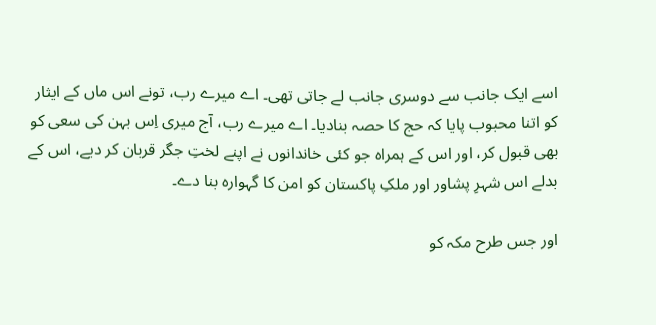اسے ایک جانب سے دوسری جانب لے جاتی تھی۔ اے میرے رب، تونے اس ماں کے ایثار کو اتنا محبوب پایا کہ حج کا حصہ بنادیا۔ اے میرے رب، آج میری اِس بہن کی سعی کو بھی قبول کر، اور اس کے ہمراہ جو کئی خاندانوں نے اپنے لختِ جگر قربان کر دیے، اس کے بدلے اس شہرِ پشاور اور ملکِ پاکستان کو امن کا گہوارہ بنا دے۔

اور جس طرح مکہ کو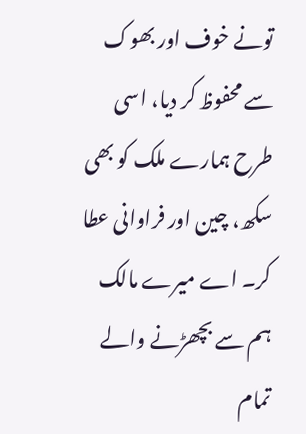تونے خوف اور بھوک سے محفوظ کر دیا، اسی طرح ہمارے ملک کو بھی سکھ، چین اور فراوانی عطا کر۔ اے میرے مالک ہم سے بچھڑنے والے تمام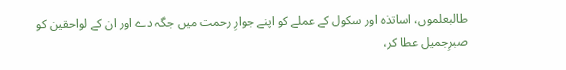طالبعلموں، اساتذہ اور سکول کے عملے کو اپنے جوارِ رحمت میں جگہ دے اور ان کے لواحقین کو صبرِجمیل عطا کر،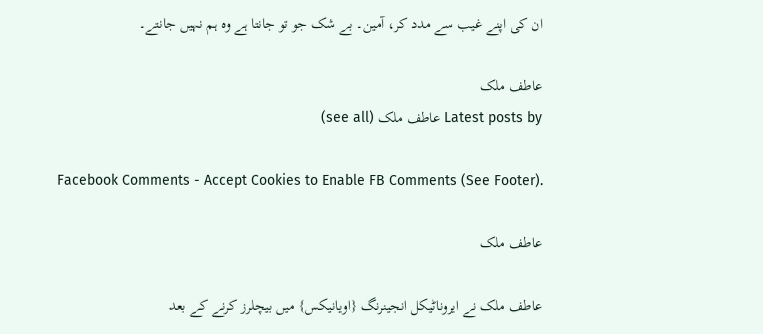ان کی اپنے غیب سے مدد کر، آمین۔ بے شک جو تو جانتا ہے وہ ہم نہیں جانتے۔

عاطف ملک
Latest posts by عاطف ملک (see all)

Facebook Comments - Accept Cookies to Enable FB Comments (See Footer).

عاطف ملک

عاطف ملک نے ایروناٹیکل انجینرنگ {اویانیکس} میں بیچلرز کرنے کے بعد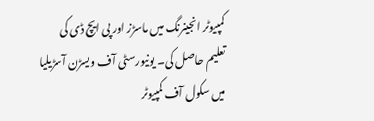کمپیوٹر انجینرنگ میں ماسڑز اور پی ایچ ڈی کی تعلیم حاصل کی۔ یونیورسٹی آف ویسڑن آسڑیلیا میں سکول آف کمپیوٹر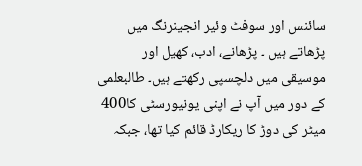سائنس اور سوفٹ وئیر انجینرنگ میں پڑھاتے ہیں ۔ پڑھانے، ادب، کھیل اور موسیقی میں دلچسپی رکھتے ہیں۔ طالبعلمی کے دور میں آپ نے اپنی یونیورسٹی کا400 میٹر کی دوڑ کا ریکارڈ قائم کیا تھا، جبکہ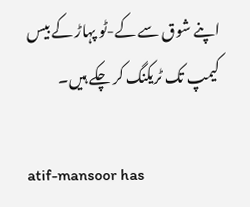اپنے شوق سے کے-ٹو پہاڑ کے بیس کیمپ تک ٹریکنگ کر چکے ہیں۔

atif-mansoor has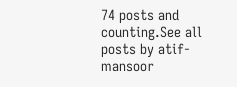74 posts and counting.See all posts by atif-mansoor